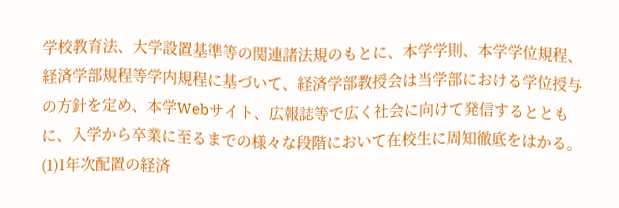学校教育法、大学設置基準等の関連諸法規のもとに、本学学則、本学学位規程、経済学部規程等学内規程に基づいて、経済学部教授会は当学部における学位授与の方針を定め、本学Webサイト、広報誌等で広く社会に向けて発信するとともに、入学から卒業に至るまでの様々な段階において在校生に周知徹底をはかる。
(1)1年次配置の経済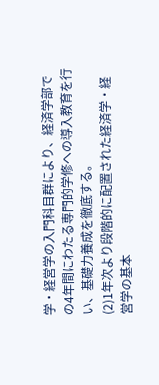学・経営学の入門科目群により、経済学部での4年間にわたる専門的学修への導入教育を行い、基礎力養成を徹底する。
(2)1年次より段階的に配置された経済学・経営学の基本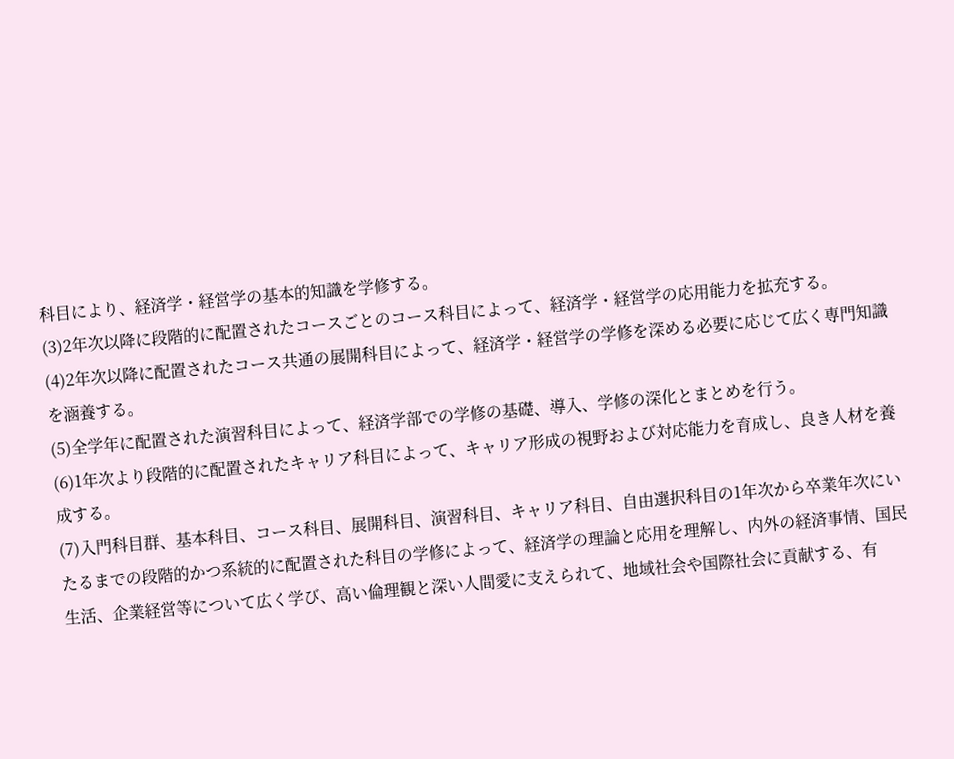科目により、経済学・経営学の基本的知識を学修する。
(3)2年次以降に段階的に配置されたコースごとのコース科目によって、経済学・経営学の応用能力を拡充する。
(4)2年次以降に配置されたコース共通の展開科目によって、経済学・経営学の学修を深める必要に応じて広く専門知識を涵養する。
(5)全学年に配置された演習科目によって、経済学部での学修の基礎、導入、学修の深化とまとめを行う。
(6)1年次より段階的に配置されたキャリア科目によって、キャリア形成の視野および対応能力を育成し、良き人材を養成する。
(7)入門科目群、基本科目、コース科目、展開科目、演習科目、キャリア科目、自由選択科目の1年次から卒業年次にいたるまでの段階的かつ系統的に配置された科目の学修によって、経済学の理論と応用を理解し、内外の経済事情、国民生活、企業経営等について広く学び、高い倫理観と深い人間愛に支えられて、地域社会や国際社会に貢献する、有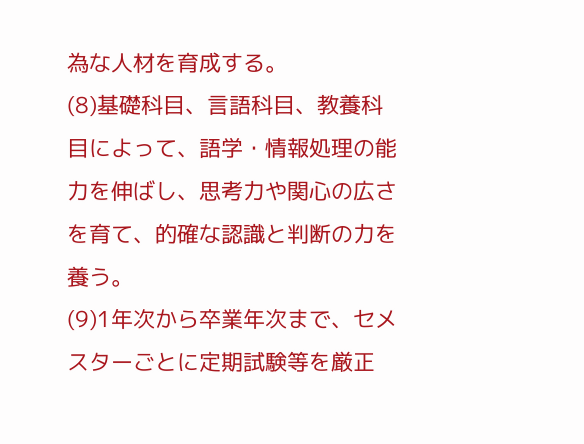為な人材を育成する。
(8)基礎科目、言語科目、教養科目によって、語学・情報処理の能力を伸ばし、思考力や関心の広さを育て、的確な認識と判断の力を養う。
(9)1年次から卒業年次まで、セメスターごとに定期試験等を厳正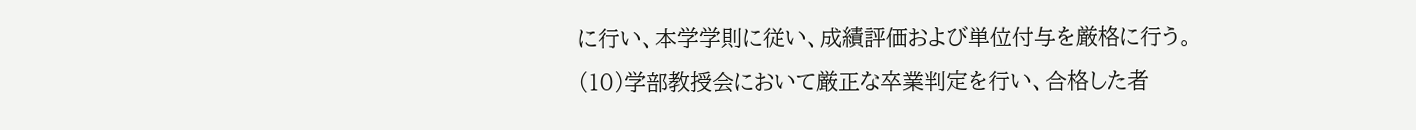に行い、本学学則に従い、成績評価および単位付与を厳格に行う。
(10)学部教授会において厳正な卒業判定を行い、合格した者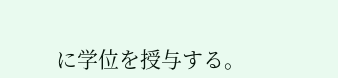に学位を授与する。